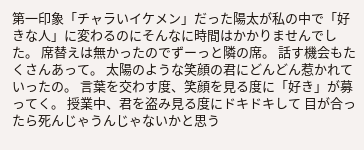第一印象「チャラいイケメン」だった陽太が私の中で「好きな人」に変わるのにそんなに時間はかかりませんでした。 席替えは無かったのでずーっと隣の席。 話す機会もたくさんあって。 太陽のような笑顔の君にどんどん惹かれていったの。 言葉を交わす度、笑顔を見る度に「好き」が募ってく。 授業中、君を盗み見る度にドキドキして 目が合ったら死んじゃうんじゃないかと思う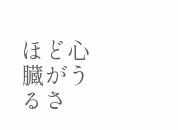ほど心臓がうるさ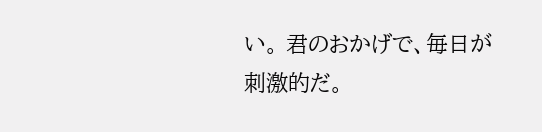い。 君のおかげで、毎日が刺激的だ。